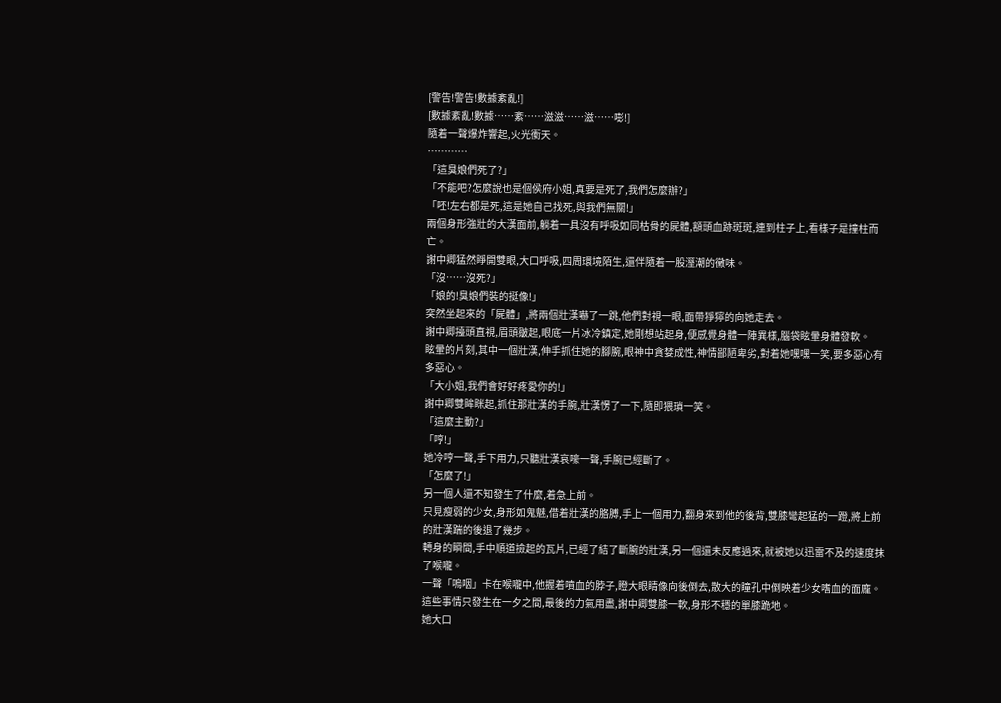[警告!警告!數據紊亂!]
[數據紊亂!數據……紊……滋滋……滋……嘭!]
隨着一聲爆炸響起,火光衝天。
…………
「這臭娘們死了?」
「不能吧?怎麼說也是個侯府小姐,真要是死了,我們怎麼辦?」
「呸!左右都是死,這是她自己找死,與我們無關!」
兩個身形強壯的大漢面前,躺着一具沒有呼吸如同枯骨的屍體,額頭血跡斑斑,連到柱子上,看樣子是撞柱而亡。
謝中卿猛然睜開雙眼,大口呼吸,四周環境陌生,還伴隨着一股溼潮的黴味。
「沒……沒死?」
「娘的!臭娘們裝的挺像!」
突然坐起來的「屍體」,將兩個壯漢嚇了一跳,他們對視一眼,面帶猙獰的向她走去。
謝中卿擡頭直視,眉頭皺起,眼底一片冰冷鎮定,她剛想站起身,便感覺身體一陣異樣,腦袋眩暈身體發軟。
眩暈的片刻,其中一個壯漢,伸手抓住她的腳腕,眼神中貪婪成性,神情鄙陋卑劣,對着她嘿嘿一笑,要多惡心有多惡心。
「大小姐,我們會好好疼愛你的!」
謝中卿雙眸眯起,抓住那壯漢的手腕,壯漢愣了一下,隨即猥瑣一笑。
「這麼主動?」
「哼!」
她冷哼一聲,手下用力,只聽壯漢哀嚎一聲,手腕已經斷了。
「怎麼了!」
另一個人還不知發生了什麼,着急上前。
只見瘦弱的少女,身形如鬼魅,借着壯漢的胳膊,手上一個用力,翻身來到他的後背,雙膝彎起猛的一蹬,將上前的壯漢踹的後退了幾步。
轉身的瞬間,手中順道撿起的瓦片,已經了結了斷腕的壯漢,另一個還未反應過來,就被她以迅雷不及的速度抹了喉嚨。
一聲「嗚咽」卡在喉嚨中,他握着噴血的脖子,瞪大眼睛像向後倒去,散大的瞳孔中倒映着少女嗜血的面龐。
這些事情只發生在一夕之間,最後的力氣用盡,謝中卿雙膝一軟,身形不穩的單膝跪地。
她大口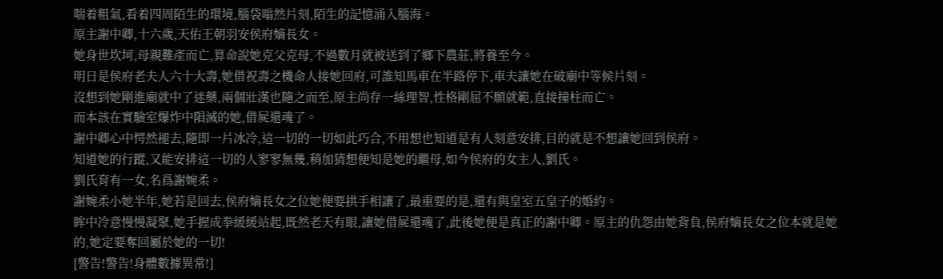喘着粗氣,看着四周陌生的環境,腦袋嗡然片刻,陌生的記憶涌入腦海。
原主謝中卿,十六歲,天佑王朝羽安侯府嫡長女。
她身世坎坷,母親難產而亡,算命說她克父克母,不過數月就被送到了鄉下農莊,將養至今。
明日是侯府老夫人六十大壽,她借祝壽之機命人接她回府,可誰知馬車在半路停下,車夫讓她在破廟中等候片刻。
沒想到她剛進廟就中了迷藥,兩個壯漢也隨之而至,原主尚存一絲理智,性格剛屈不願就範,直接撞柱而亡。
而本該在實驗室爆炸中隕滅的她,借屍還魂了。
謝中卿心中愕然褪去,隨即一片冰冷,這一切的一切如此巧合,不用想也知道是有人刻意安排,目的就是不想讓她回到侯府。
知道她的行蹤,又能安排這一切的人寥寥無幾,稍加猜想便知是她的繼母,如今侯府的女主人,劉氏。
劉氏育有一女,名爲謝婉柔。
謝婉柔小她半年,她若是回去,侯府嫡長女之位她便要拱手相讓了,最重要的是,還有與皇室五皇子的婚約。
眸中冷意慢慢凝聚,她手握成拳緩緩站起,既然老天有眼,讓她借屍還魂了,此後她便是真正的謝中卿。原主的仇怨由她背負,侯府嫡長女之位本就是她的,她定要奪回屬於她的一切!
[警告!警告!身體數據異常!]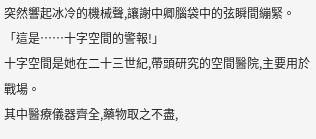突然響起冰冷的機械聲,讓謝中卿腦袋中的弦瞬間繃緊。
「這是……十字空間的警報!」
十字空間是她在二十三世紀,帶頭研究的空間醫院,主要用於戰場。
其中醫療儀器齊全,藥物取之不盡,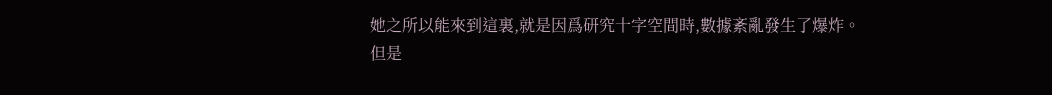她之所以能來到這裏,就是因爲研究十字空間時,數據紊亂發生了爆炸。
但是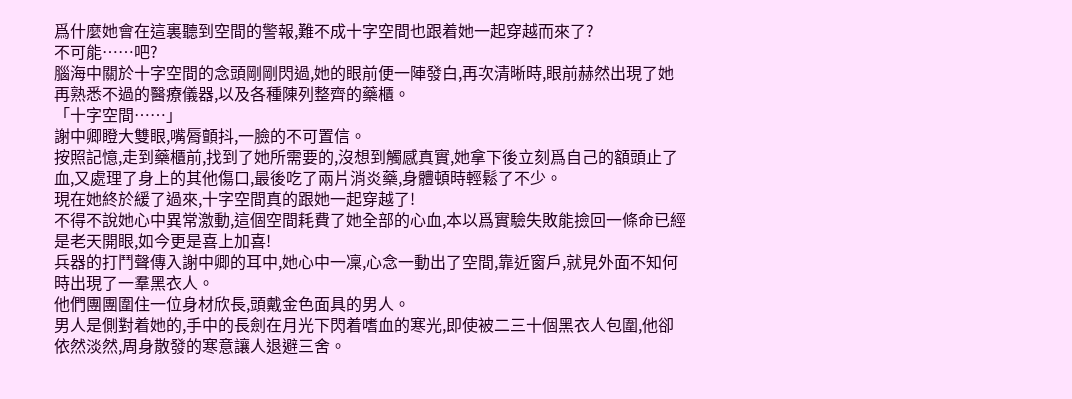爲什麼她會在這裏聽到空間的警報,難不成十字空間也跟着她一起穿越而來了?
不可能……吧?
腦海中關於十字空間的念頭剛剛閃過,她的眼前便一陣發白,再次清晰時,眼前赫然出現了她再熟悉不過的醫療儀器,以及各種陳列整齊的藥櫃。
「十字空間……」
謝中卿瞪大雙眼,嘴脣顫抖,一臉的不可置信。
按照記憶,走到藥櫃前,找到了她所需要的,沒想到觸感真實,她拿下後立刻爲自己的額頭止了血,又處理了身上的其他傷口,最後吃了兩片消炎藥,身體頓時輕鬆了不少。
現在她終於緩了過來,十字空間真的跟她一起穿越了!
不得不說她心中異常激動,這個空間耗費了她全部的心血,本以爲實驗失敗能撿回一條命已經是老天開眼,如今更是喜上加喜!
兵器的打鬥聲傳入謝中卿的耳中,她心中一凜,心念一動出了空間,靠近窗戶,就見外面不知何時出現了一羣黑衣人。
他們團團圍住一位身材欣長,頭戴金色面具的男人。
男人是側對着她的,手中的長劍在月光下閃着嗜血的寒光,即使被二三十個黑衣人包圍,他卻依然淡然,周身散發的寒意讓人退避三舍。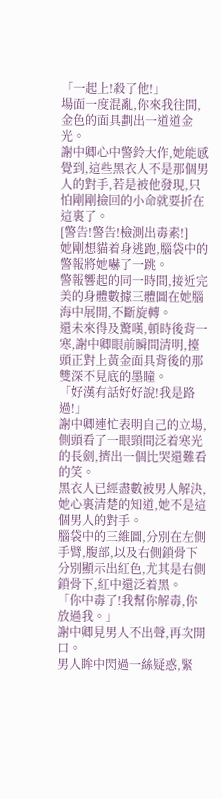「一起上!殺了他!」
場面一度混亂,你來我往間,金色的面具劃出一道道金光。
謝中卿心中警鈴大作,她能感覺到,這些黑衣人不是那個男人的對手,若是被他發現,只怕剛剛撿回的小命就要折在這裏了。
[警告!警告!檢測出毒素!]
她剛想貓着身逃跑,腦袋中的警報將她嚇了一跳。
警報響起的同一時間,接近完美的身體數據三體圖在她腦海中展開,不斷旋轉。
還未來得及驚嘆,頓時後背一寒,謝中卿眼前瞬間清明,擡頭正對上黃金面具背後的那雙深不見底的墨瞳。
「好漢有話好好說!我是路過!」
謝中卿連忙表明自己的立場,側頭看了一眼頸間泛着寒光的長劍,擠出一個比哭還難看的笑。
黑衣人已經盡數被男人解決,她心裏清楚的知道,她不是這個男人的對手。
腦袋中的三維圖,分別在左側手臂,腹部,以及右側鎖骨下分別顯示出紅色,尤其是右側鎖骨下,紅中還泛着黑。
「你中毒了!我幫你解毒,你放過我。」
謝中卿見男人不出聲,再次開口。
男人眸中閃過一絲疑惑,緊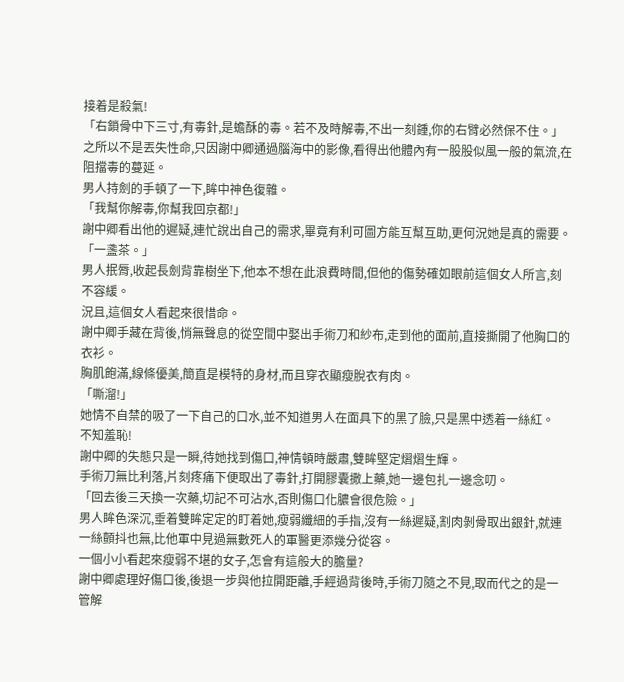接着是殺氣!
「右鎖骨中下三寸,有毒針,是蟾酥的毒。若不及時解毒,不出一刻鍾,你的右臂必然保不住。」
之所以不是丟失性命,只因謝中卿通過腦海中的影像,看得出他體內有一股股似風一般的氣流,在阻擋毒的蔓延。
男人持劍的手頓了一下,眸中神色復雜。
「我幫你解毒,你幫我回京都!」
謝中卿看出他的遲疑,連忙說出自己的需求,畢竟有利可圖方能互幫互助,更何況她是真的需要。
「一盞茶。」
男人抿脣,收起長劍背靠樹坐下,他本不想在此浪費時間,但他的傷勢確如眼前這個女人所言,刻不容緩。
況且,這個女人看起來很惜命。
謝中卿手藏在背後,悄無聲息的從空間中娶出手術刀和紗布,走到他的面前,直接撕開了他胸口的衣衫。
胸肌飽滿,線條優美,簡直是模特的身材,而且穿衣顯瘦脫衣有肉。
「嘶溜!」
她情不自禁的吸了一下自己的口水,並不知道男人在面具下的黑了臉,只是黑中透着一絲紅。
不知羞恥!
謝中卿的失態只是一瞬,待她找到傷口,神情頓時嚴肅,雙眸堅定熠熠生輝。
手術刀無比利落,片刻疼痛下便取出了毒針,打開膠囊撒上藥,她一邊包扎一邊念叨。
「回去後三天換一次藥,切記不可沾水,否則傷口化膿會很危險。」
男人眸色深沉,垂着雙眸定定的盯着她,瘦弱纖細的手指,沒有一絲遲疑,割肉剝骨取出銀針,就連一絲顫抖也無,比他軍中見過無數死人的軍醫更添幾分從容。
一個小小看起來瘦弱不堪的女子,怎會有這般大的膽量?
謝中卿處理好傷口後,後退一步與他拉開距離,手經過背後時,手術刀隨之不見,取而代之的是一管解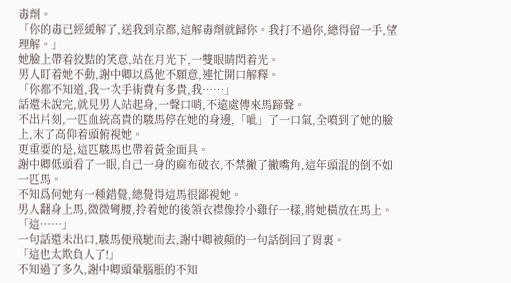毒劑。
「你的毒已經緩解了,送我到京都,這解毒劑就歸你。我打不過你,總得留一手,望理解。」
她臉上帶着狡黠的笑意,站在月光下,一雙眼睛閃着光。
男人盯着她不動,謝中卿以爲他不願意,連忙開口解釋。
「你都不知道,我一次手術費有多貴,我……」
話還未說完,就見男人站起身,一聲口哨,不遠處傳來馬蹄聲。
不出片刻,一匹血統高貴的駿馬停在她的身邊,「呲」了一口氣,全噴到了她的臉上,末了高仰着頭俯視她。
更重要的是,這匹駿馬也帶着黃金面具。
謝中卿低頭看了一眼,自己一身的麻布破衣,不禁撇了撇嘴角,這年頭混的倒不如一匹馬。
不知爲何她有一種錯覺,總覺得這馬很鄙視她。
男人翻身上馬,微微彎腰,拎着她的後領衣襟像拎小雞仔一樣,將她橫放在馬上。
「這……」
一句話還未出口,駿馬便飛馳而去,謝中卿被顛的一句話倒回了胃裏。
「這也太欺負人了!」
不知過了多久,謝中卿頭暈腦脹的不知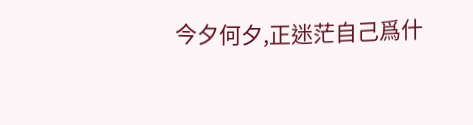今夕何夕,正迷茫自己爲什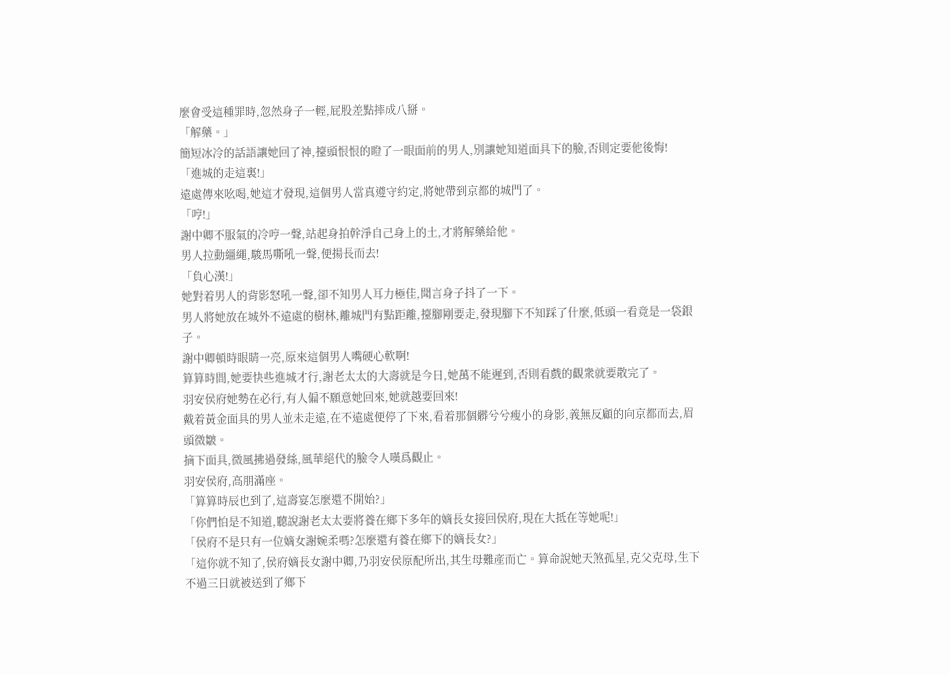麼會受這種罪時,忽然身子一輕,屁股差點摔成八掰。
「解藥。」
簡短冰冷的話語讓她回了神,擡頭恨恨的瞪了一眼面前的男人,別讓她知道面具下的臉,否則定要他後悔!
「進城的走這裏!」
遠處傳來吆喝,她這才發現,這個男人當真遵守約定,將她帶到京都的城門了。
「哼!」
謝中卿不服氣的冷哼一聲,站起身拍幹淨自己身上的土,才將解藥給他。
男人拉動繮繩,駿馬嘶吼一聲,便揚長而去!
「負心漢!」
她對着男人的背影怒吼一聲,卻不知男人耳力極佳,聞言身子抖了一下。
男人將她放在城外不遠處的樹林,離城門有點距離,擡腳剛要走,發現腳下不知踩了什麼,低頭一看竟是一袋銀子。
謝中卿頓時眼睛一亮,原來這個男人嘴硬心軟啊!
算算時間,她要快些進城才行,謝老太太的大壽就是今日,她萬不能遲到,否則看戲的觀衆就要散完了。
羽安侯府她勢在必行,有人偏不願意她回來,她就越要回來!
戴着黃金面具的男人並未走遠,在不遠處便停了下來,看着那個髒兮兮瘦小的身影,義無反顧的向京都而去,眉頭微皺。
摘下面具,微風拂過發絲,風華絕代的臉令人嘆爲觀止。
羽安侯府,高朋滿座。
「算算時辰也到了,這壽宴怎麼還不開始?」
「你們怕是不知道,聽說謝老太太要將養在鄉下多年的嫡長女接回侯府,現在大抵在等她呢!」
「侯府不是只有一位嫡女謝婉柔嗎?怎麼還有養在鄉下的嫡長女?」
「這你就不知了,侯府嫡長女謝中卿,乃羽安侯原配所出,其生母難產而亡。算命說她天煞孤星,克父克母,生下不過三日就被送到了鄉下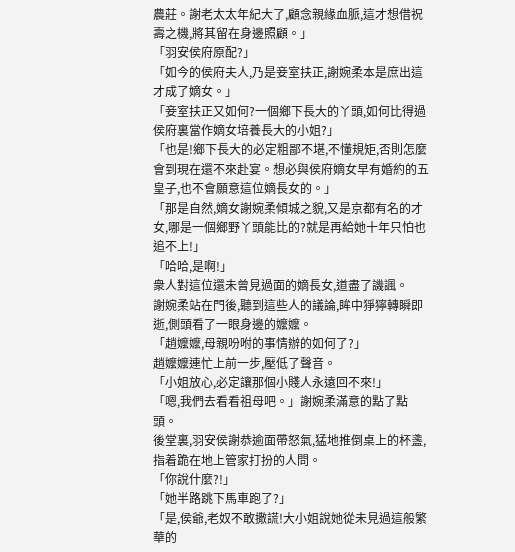農莊。謝老太太年紀大了,顧念親緣血脈,這才想借祝壽之機,將其留在身邊照顧。」
「羽安侯府原配?」
「如今的侯府夫人,乃是妾室扶正,謝婉柔本是庶出這才成了嫡女。」
「妾室扶正又如何?一個鄉下長大的丫頭,如何比得過侯府裏當作嫡女培養長大的小姐?」
「也是!鄉下長大的必定粗鄙不堪,不懂規矩,否則怎麼會到現在還不來赴宴。想必與侯府嫡女早有婚約的五皇子,也不會願意這位嫡長女的。」
「那是自然,嫡女謝婉柔傾城之貌,又是京都有名的才女,哪是一個鄉野丫頭能比的?就是再給她十年只怕也追不上!」
「哈哈,是啊!」
衆人對這位還未曾見過面的嫡長女,道盡了譏諷。
謝婉柔站在門後,聽到這些人的議論,眸中猙獰轉瞬即逝,側頭看了一眼身邊的嬤嬤。
「趙嬤嬤,母親吩咐的事情辦的如何了?」
趙嬤嬤連忙上前一步,壓低了聲音。
「小姐放心,必定讓那個小賤人永遠回不來!」
「嗯,我們去看看祖母吧。」謝婉柔滿意的點了點頭。
後堂裏,羽安侯謝恭逾面帶怒氣,猛地推倒桌上的杯盞,指着跪在地上管家打扮的人問。
「你說什麼?!」
「她半路跳下馬車跑了?」
「是,侯爺,老奴不敢撒謊!大小姐說她從未見過這般繁華的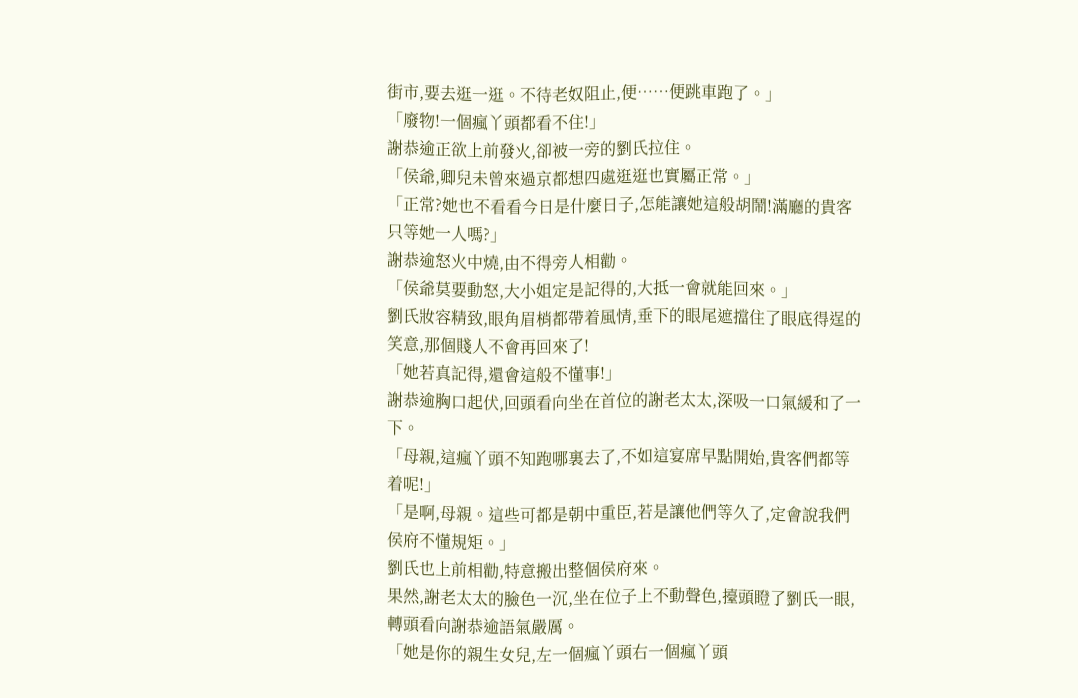街市,要去逛一逛。不待老奴阻止,便……便跳車跑了。」
「廢物!一個瘋丫頭都看不住!」
謝恭逾正欲上前發火,卻被一旁的劉氏拉住。
「侯爺,卿兒未曾來過京都想四處逛逛也實屬正常。」
「正常?她也不看看今日是什麼日子,怎能讓她這般胡鬧!滿廳的貴客只等她一人嗎?」
謝恭逾怒火中燒,由不得旁人相勸。
「侯爺莫要動怒,大小姐定是記得的,大抵一會就能回來。」
劉氏妝容精致,眼角眉梢都帶着風情,垂下的眼尾遮擋住了眼底得逞的笑意,那個賤人不會再回來了!
「她若真記得,還會這般不懂事!」
謝恭逾胸口起伏,回頭看向坐在首位的謝老太太,深吸一口氣緩和了一下。
「母親,這瘋丫頭不知跑哪裏去了,不如這宴席早點開始,貴客們都等着呢!」
「是啊,母親。這些可都是朝中重臣,若是讓他們等久了,定會說我們侯府不懂規矩。」
劉氏也上前相勸,特意搬出整個侯府來。
果然,謝老太太的臉色一沉,坐在位子上不動聲色,擡頭瞪了劉氏一眼,轉頭看向謝恭逾語氣嚴厲。
「她是你的親生女兒,左一個瘋丫頭右一個瘋丫頭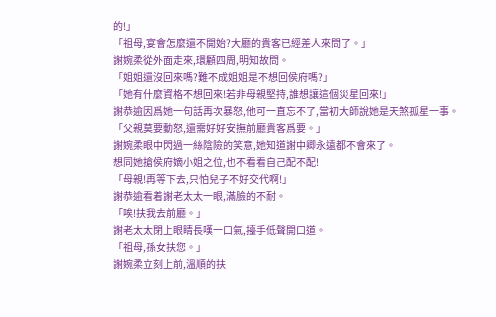的!」
「祖母,宴會怎麼還不開始?大廳的貴客已經差人來問了。」
謝婉柔從外面走來,環顧四周,明知故問。
「姐姐還沒回來嗎?難不成姐姐是不想回侯府嗎?」
「她有什麼資格不想回來!若非母親堅持,誰想讓這個災星回來!」
謝恭逾因爲她一句話再次暴怒,他可一直忘不了,當初大師說她是天煞孤星一事。
「父親莫要動怒,還需好好安撫前廳貴客爲要。」
謝婉柔眼中閃過一絲陰險的笑意,她知道謝中卿永遠都不會來了。
想同她搶侯府嫡小姐之位,也不看看自己配不配!
「母親!再等下去,只怕兒子不好交代啊!」
謝恭逾看着謝老太太一眼,滿臉的不耐。
「唉!扶我去前廳。」
謝老太太閉上眼睛長嘆一口氣,擡手低聲開口道。
「祖母,孫女扶您。」
謝婉柔立刻上前,溫順的扶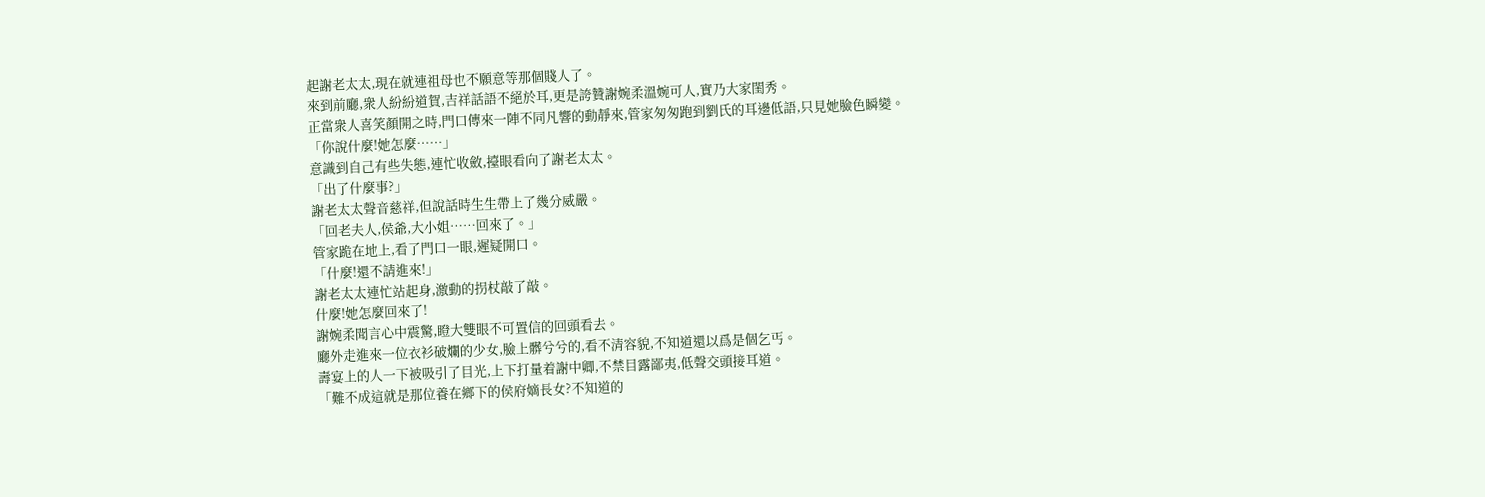起謝老太太,現在就連祖母也不願意等那個賤人了。
來到前廳,衆人紛紛道賀,吉祥話語不絕於耳,更是誇贊謝婉柔溫婉可人,實乃大家閨秀。
正當衆人喜笑顏開之時,門口傳來一陣不同凡響的動靜來,管家匆匆跑到劉氏的耳邊低語,只見她臉色瞬變。
「你說什麼!她怎麼……」
意識到自己有些失態,連忙收斂,擡眼看向了謝老太太。
「出了什麼事?」
謝老太太聲音慈祥,但說話時生生帶上了幾分威嚴。
「回老夫人,侯爺,大小姐……回來了。」
管家跪在地上,看了門口一眼,遲疑開口。
「什麼!還不請進來!」
謝老太太連忙站起身,激動的拐杖敲了敲。
什麼!她怎麼回來了!
謝婉柔聞言心中震驚,瞪大雙眼不可置信的回頭看去。
廳外走進來一位衣衫破爛的少女,臉上髒兮兮的,看不清容貌,不知道還以爲是個乞丐。
壽宴上的人一下被吸引了目光,上下打量着謝中卿,不禁目露鄙夷,低聲交頭接耳道。
「難不成這就是那位養在鄉下的侯府嫡長女?不知道的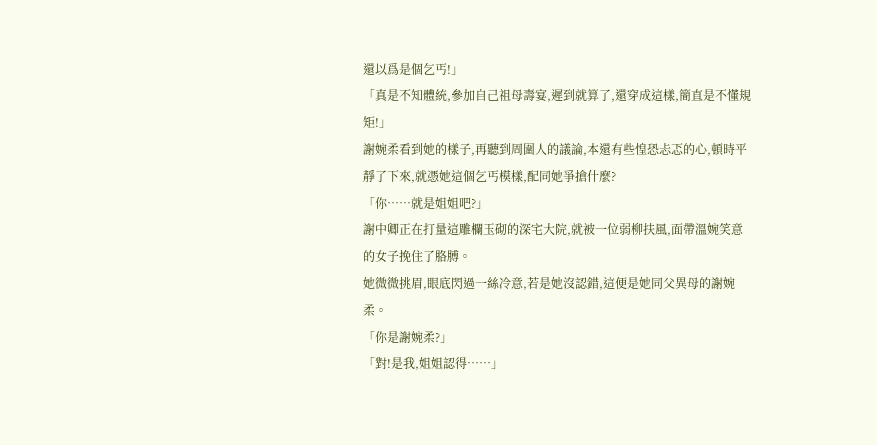還以爲是個乞丐!」
「真是不知體統,參加自己祖母壽宴,遲到就算了,還穿成這樣,簡直是不懂規矩!」
謝婉柔看到她的樣子,再聽到周圍人的議論,本還有些惶恐忐忑的心,頓時平靜了下來,就憑她這個乞丐模樣,配同她爭搶什麼?
「你……就是姐姐吧?」
謝中卿正在打量這雕欄玉砌的深宅大院,就被一位弱柳扶風,面帶溫婉笑意的女子挽住了胳膊。
她微微挑眉,眼底閃過一絲冷意,若是她沒認錯,這便是她同父異母的謝婉柔。
「你是謝婉柔?」
「對!是我,姐姐認得……」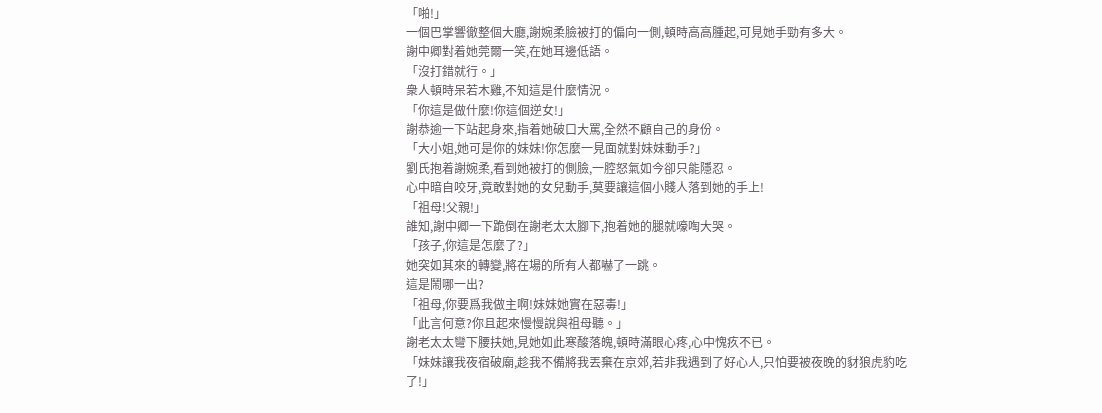「啪!」
一個巴掌響徹整個大廳,謝婉柔臉被打的偏向一側,頓時高高腫起,可見她手勁有多大。
謝中卿對着她莞爾一笑,在她耳邊低語。
「沒打錯就行。」
衆人頓時呆若木雞,不知這是什麼情況。
「你這是做什麼!你這個逆女!」
謝恭逾一下站起身來,指着她破口大罵,全然不顧自己的身份。
「大小姐,她可是你的妹妹!你怎麼一見面就對妹妹動手?」
劉氏抱着謝婉柔,看到她被打的側臉,一腔怒氣如今卻只能隱忍。
心中暗自咬牙,竟敢對她的女兒動手,莫要讓這個小賤人落到她的手上!
「祖母!父親!」
誰知,謝中卿一下跪倒在謝老太太腳下,抱着她的腿就嚎啕大哭。
「孩子,你這是怎麼了?」
她突如其來的轉變,將在場的所有人都嚇了一跳。
這是鬧哪一出?
「祖母,你要爲我做主啊!妹妹她實在惡毒!」
「此言何意?你且起來慢慢說與祖母聽。」
謝老太太彎下腰扶她,見她如此寒酸落魄,頓時滿眼心疼,心中愧疚不已。
「妹妹讓我夜宿破廟,趁我不備將我丟棄在京郊,若非我遇到了好心人,只怕要被夜晚的豺狼虎豹吃了!」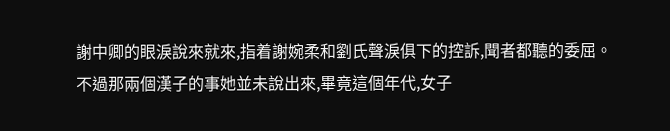謝中卿的眼淚說來就來,指着謝婉柔和劉氏聲淚俱下的控訴,聞者都聽的委屈。
不過那兩個漢子的事她並未說出來,畢竟這個年代,女子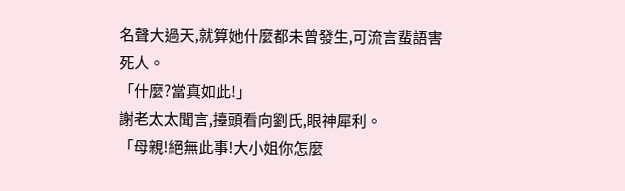名聲大過天,就算她什麼都未曾發生,可流言蜚語害死人。
「什麼?當真如此!」
謝老太太聞言,擡頭看向劉氏,眼神犀利。
「母親!絕無此事!大小姐你怎麼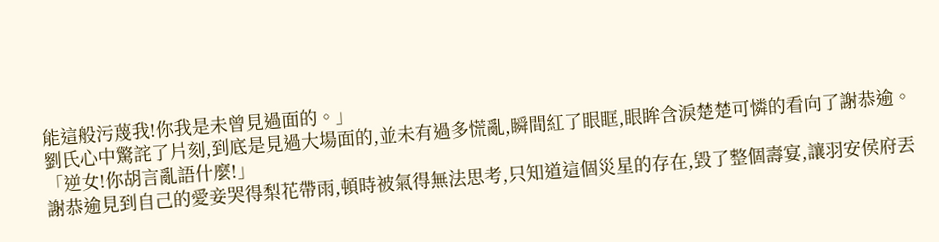能這般污蔑我!你我是未曾見過面的。」
劉氏心中驚詫了片刻,到底是見過大場面的,並未有過多慌亂,瞬間紅了眼眶,眼眸含淚楚楚可憐的看向了謝恭逾。
「逆女!你胡言亂語什麼!」
謝恭逾見到自己的愛妾哭得梨花帶雨,頓時被氣得無法思考,只知道這個災星的存在,毀了整個壽宴,讓羽安侯府丟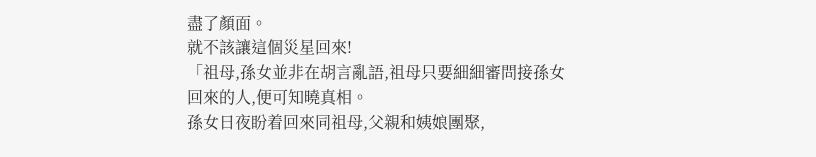盡了顏面。
就不該讓這個災星回來!
「祖母,孫女並非在胡言亂語,祖母只要細細審問接孫女回來的人,便可知曉真相。
孫女日夜盼着回來同祖母,父親和姨娘團聚,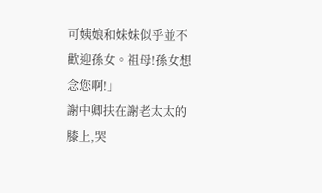可姨娘和妹妹似乎並不歡迎孫女。祖母!孫女想念您啊!」
謝中卿扶在謝老太太的膝上,哭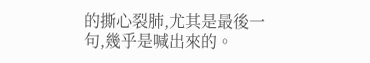的撕心裂肺,尤其是最後一句,幾乎是喊出來的。